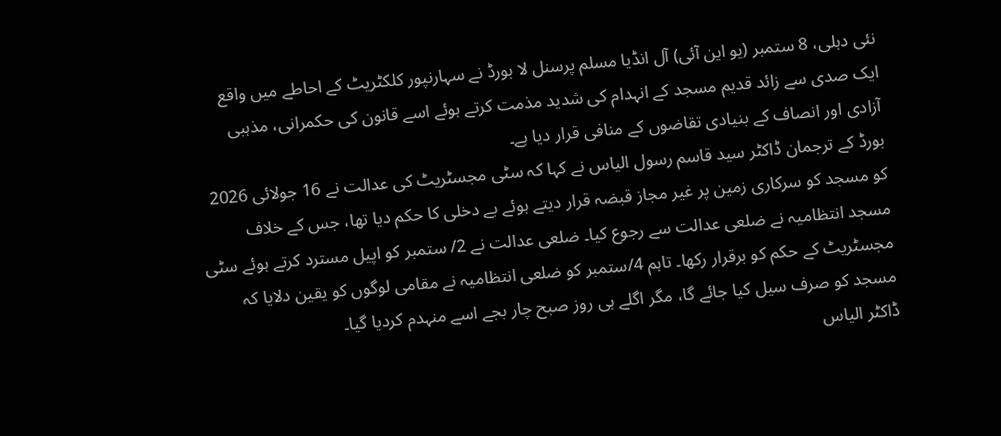نئی دہلی، 8 ستمبر (یو این آئی) آل انڈیا مسلم پرسنل لا بورڈ نے سہارنپور کلکٹریٹ کے احاطے میں واقع ایک صدی سے زائد قدیم مسجد کے انہدام کی شدید مذمت کرتے ہوئے اسے قانون کی حکمرانی، مذہبی آزادی اور انصاف کے بنیادی تقاضوں کے منافی قرار دیا ہے۔
بورڈ کے ترجمان ڈاکٹر سید قاسم رسول الیاس نے کہا کہ سٹی مجسٹریٹ کی عدالت نے 16 جولائی 2026 کو مسجد کو سرکاری زمین پر غیر مجاز قبضہ قرار دیتے ہوئے بے دخلی کا حکم دیا تھا، جس کے خلاف مسجد انتظامیہ نے ضلعی عدالت سے رجوع کیا۔ ضلعی عدالت نے 2/ ستمبر کو اپیل مسترد کرتے ہوئے سٹی مجسٹریٹ کے حکم کو برقرار رکھا۔ تاہم 4/ستمبر کو ضلعی انتظامیہ نے مقامی لوگوں کو یقین دلایا کہ مسجد کو صرف سیل کیا جائے گا، مگر اگلے ہی روز صبح چار بجے اسے منہدم کردیا گیا۔
ڈاکٹر الیاس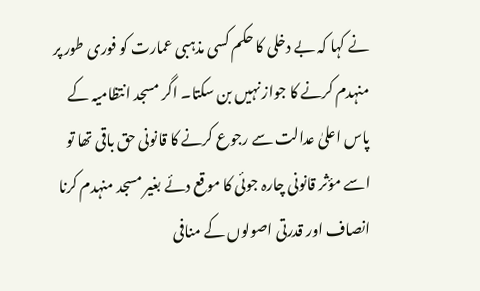نے کہا کہ بے دخلی کا حکم کسی مذہبی عمارت کو فوری طور پر منہدم کرنے کا جواز نہیں بن سکتا۔ اگر مسجد انتظامیہ کے پاس اعلیٰ عدالت سے رجوع کرنے کا قانونی حق باقی تھا تو اسے مؤثر قانونی چارہ جوئی کا موقع دئے بغیر مسجد منہدم کرنا انصاف اور قدرتی اصولوں کے منافی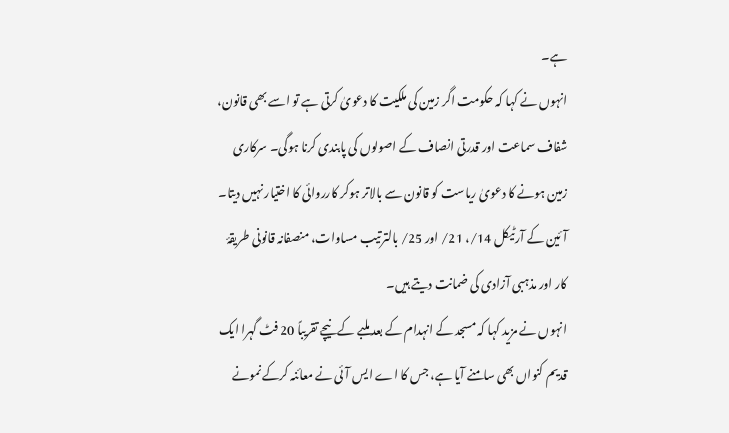ہے۔
انہوں نے کہا کہ حکومت اگر زمین کی ملکیت کا دعویٰ کرتی ہے تو اسے بھی قانون، شفاف سماعت اور قدرتی انصاف کے اصولوں کی پابندی کرنا ہوگی۔ سرکاری زمین ہونے کا دعویٰ ریاست کو قانون سے بالاتر ہوکر کارروائی کا اختیار نہیں دیتا۔ آئین کے آرٹیکل 14/، 21/ اور 25/ بالترتیب مساوات، منصفانہ قانونی طریقۂ کار اور مذہبی آزادی کی ضمانت دیتے ہیں۔
انہوں نے مزید کہا کہ مسجد کے انہدام کے بعد ملبے کے نیچے تقریباً 20 فٹ گہرا ایک قدیم کنواں بھی سامنے آیا ہے، جس کا اے ایس آئی نے معائنہ کرکے نمونے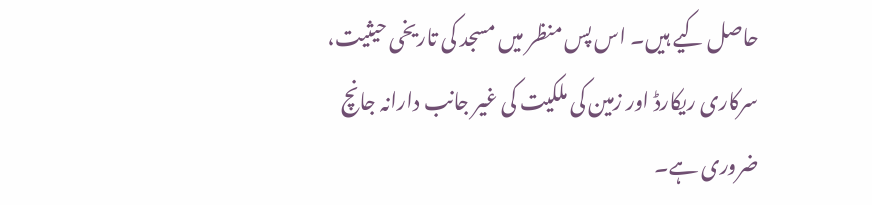حاصل کیے ہیں۔ اس پس منظر میں مسجد کی تاریخی حیثیت، سرکاری ریکارڈ اور زمین کی ملکیت کی غیر جانب دارانہ جانچ ضروری ہے۔